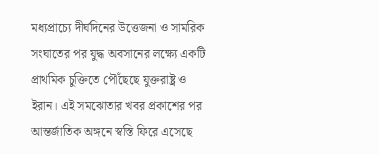মধ্যপ্রাচ্যে দীর্ঘদিনের উত্তেজনা ও সামরিক সংঘাতের পর যুদ্ধ অবসানের লক্ষ্যে একটি প্রাথমিক চুক্তিতে পৌঁছেছে যুক্তরাষ্ট্র ও ইরান। এই সমঝোতার খবর প্রকাশের পর আন্তর্জাতিক অঙ্গনে স্বস্তি ফিরে এসেছে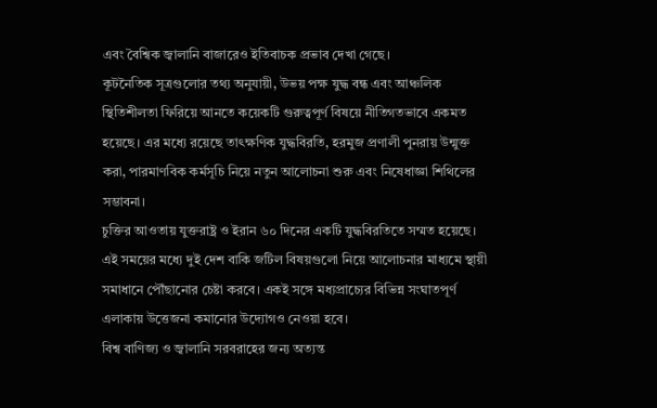এবং বৈশ্বিক জ্বালানি বাজারেও ইতিবাচক প্রভাব দেখা গেছে।
কূটনৈতিক সূত্রগুলোর তথ্য অনুযায়ী, উভয় পক্ষ যুদ্ধ বন্ধ এবং আঞ্চলিক স্থিতিশীলতা ফিরিয়ে আনতে কয়েকটি গুরুত্বপূর্ণ বিষয়ে নীতিগতভাবে একমত হয়েছে। এর মধ্যে রয়েছে তাৎক্ষণিক যুদ্ধবিরতি, হরমুজ প্রণালী পুনরায় উন্মুক্ত করা, পারমাণবিক কর্মসূচি নিয়ে নতুন আলোচনা শুরু এবং নিষেধাজ্ঞা শিথিলের সম্ভাবনা।
চুক্তির আওতায় যুক্তরাষ্ট্র ও ইরান ৬০ দিনের একটি যুদ্ধবিরতিতে সম্মত হয়েছে। এই সময়ের মধ্যে দুই দেশ বাকি জটিল বিষয়গুলো নিয়ে আলোচনার মাধ্যমে স্থায়ী সমাধানে পৌঁছানোর চেষ্টা করবে। একই সঙ্গে মধ্যপ্রাচ্যের বিভিন্ন সংঘাতপূর্ণ এলাকায় উত্তেজনা কমানোর উদ্যোগও নেওয়া হবে।
বিশ্ব বাণিজ্য ও জ্বালানি সরবরাহের জন্য অত্যন্ত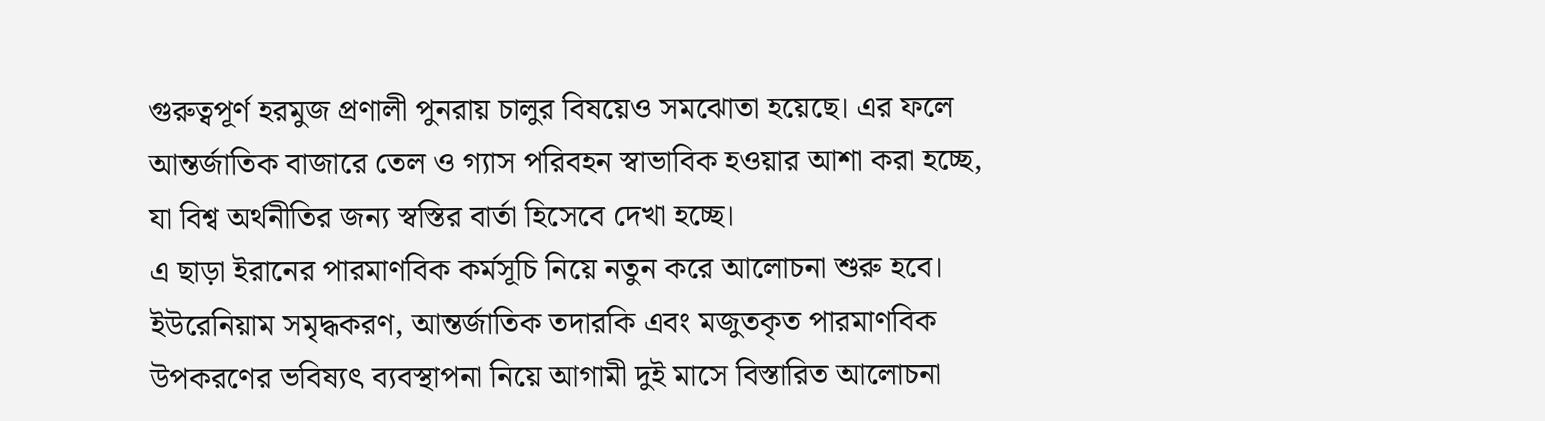গুরুত্বপূর্ণ হরমুজ প্রণালী পুনরায় চালুর বিষয়েও সমঝোতা হয়েছে। এর ফলে আন্তর্জাতিক বাজারে তেল ও গ্যাস পরিবহন স্বাভাবিক হওয়ার আশা করা হচ্ছে, যা বিশ্ব অর্থনীতির জন্য স্বস্তির বার্তা হিসেবে দেখা হচ্ছে।
এ ছাড়া ইরানের পারমাণবিক কর্মসূচি নিয়ে নতুন করে আলোচনা শুরু হবে। ইউরেনিয়াম সমৃদ্ধকরণ, আন্তর্জাতিক তদারকি এবং মজুতকৃত পারমাণবিক উপকরণের ভবিষ্যৎ ব্যবস্থাপনা নিয়ে আগামী দুই মাসে বিস্তারিত আলোচনা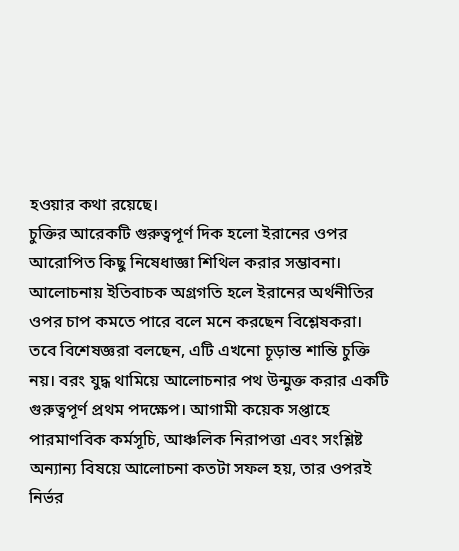হওয়ার কথা রয়েছে।
চুক্তির আরেকটি গুরুত্বপূর্ণ দিক হলো ইরানের ওপর আরোপিত কিছু নিষেধাজ্ঞা শিথিল করার সম্ভাবনা। আলোচনায় ইতিবাচক অগ্রগতি হলে ইরানের অর্থনীতির ওপর চাপ কমতে পারে বলে মনে করছেন বিশ্লেষকরা।
তবে বিশেষজ্ঞরা বলছেন, এটি এখনো চূড়ান্ত শান্তি চুক্তি নয়। বরং যুদ্ধ থামিয়ে আলোচনার পথ উন্মুক্ত করার একটি গুরুত্বপূর্ণ প্রথম পদক্ষেপ। আগামী কয়েক সপ্তাহে পারমাণবিক কর্মসূচি, আঞ্চলিক নিরাপত্তা এবং সংশ্লিষ্ট অন্যান্য বিষয়ে আলোচনা কতটা সফল হয়, তার ওপরই নির্ভর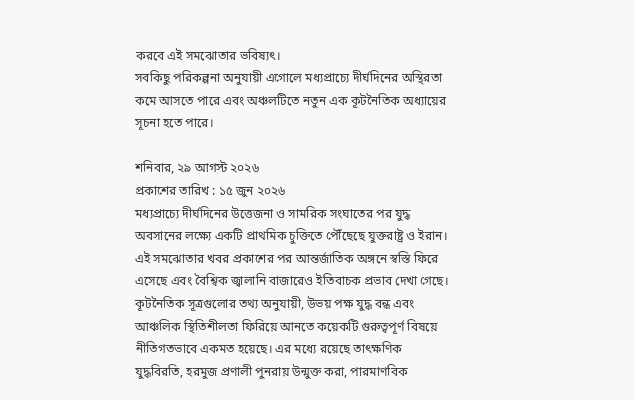করবে এই সমঝোতার ভবিষ্যৎ।
সবকিছু পরিকল্পনা অনুযায়ী এগোলে মধ্যপ্রাচ্যে দীর্ঘদিনের অস্থিরতা কমে আসতে পারে এবং অঞ্চলটিতে নতুন এক কূটনৈতিক অধ্যায়ের সূচনা হতে পারে।

শনিবার, ২৯ আগস্ট ২০২৬
প্রকাশের তারিখ : ১৫ জুন ২০২৬
মধ্যপ্রাচ্যে দীর্ঘদিনের উত্তেজনা ও সামরিক সংঘাতের পর যুদ্ধ অবসানের লক্ষ্যে একটি প্রাথমিক চুক্তিতে পৌঁছেছে যুক্তরাষ্ট্র ও ইরান। এই সমঝোতার খবর প্রকাশের পর আন্তর্জাতিক অঙ্গনে স্বস্তি ফিরে এসেছে এবং বৈশ্বিক জ্বালানি বাজারেও ইতিবাচক প্রভাব দেখা গেছে।
কূটনৈতিক সূত্রগুলোর তথ্য অনুযায়ী, উভয় পক্ষ যুদ্ধ বন্ধ এবং আঞ্চলিক স্থিতিশীলতা ফিরিয়ে আনতে কয়েকটি গুরুত্বপূর্ণ বিষয়ে নীতিগতভাবে একমত হয়েছে। এর মধ্যে রয়েছে তাৎক্ষণিক যুদ্ধবিরতি, হরমুজ প্রণালী পুনরায় উন্মুক্ত করা, পারমাণবিক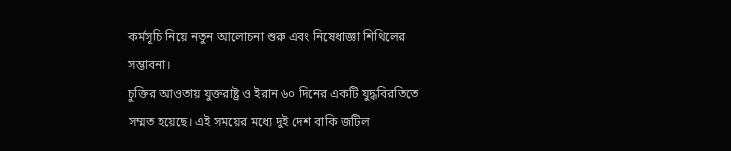কর্মসূচি নিয়ে নতুন আলোচনা শুরু এবং নিষেধাজ্ঞা শিথিলের সম্ভাবনা।
চুক্তির আওতায় যুক্তরাষ্ট্র ও ইরান ৬০ দিনের একটি যুদ্ধবিরতিতে সম্মত হয়েছে। এই সময়ের মধ্যে দুই দেশ বাকি জটিল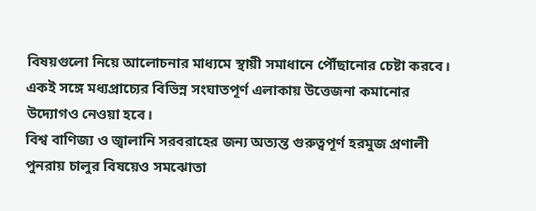বিষয়গুলো নিয়ে আলোচনার মাধ্যমে স্থায়ী সমাধানে পৌঁছানোর চেষ্টা করবে। একই সঙ্গে মধ্যপ্রাচ্যের বিভিন্ন সংঘাতপূর্ণ এলাকায় উত্তেজনা কমানোর উদ্যোগও নেওয়া হবে।
বিশ্ব বাণিজ্য ও জ্বালানি সরবরাহের জন্য অত্যন্ত গুরুত্বপূর্ণ হরমুজ প্রণালী পুনরায় চালুর বিষয়েও সমঝোতা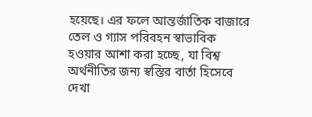হয়েছে। এর ফলে আন্তর্জাতিক বাজারে তেল ও গ্যাস পরিবহন স্বাভাবিক হওয়ার আশা করা হচ্ছে, যা বিশ্ব অর্থনীতির জন্য স্বস্তির বার্তা হিসেবে দেখা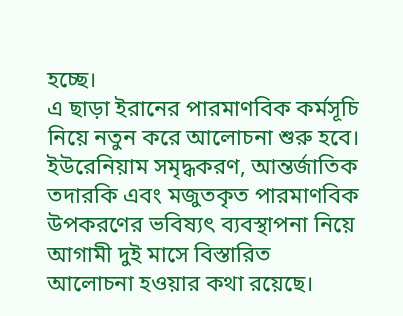হচ্ছে।
এ ছাড়া ইরানের পারমাণবিক কর্মসূচি নিয়ে নতুন করে আলোচনা শুরু হবে। ইউরেনিয়াম সমৃদ্ধকরণ, আন্তর্জাতিক তদারকি এবং মজুতকৃত পারমাণবিক উপকরণের ভবিষ্যৎ ব্যবস্থাপনা নিয়ে আগামী দুই মাসে বিস্তারিত আলোচনা হওয়ার কথা রয়েছে।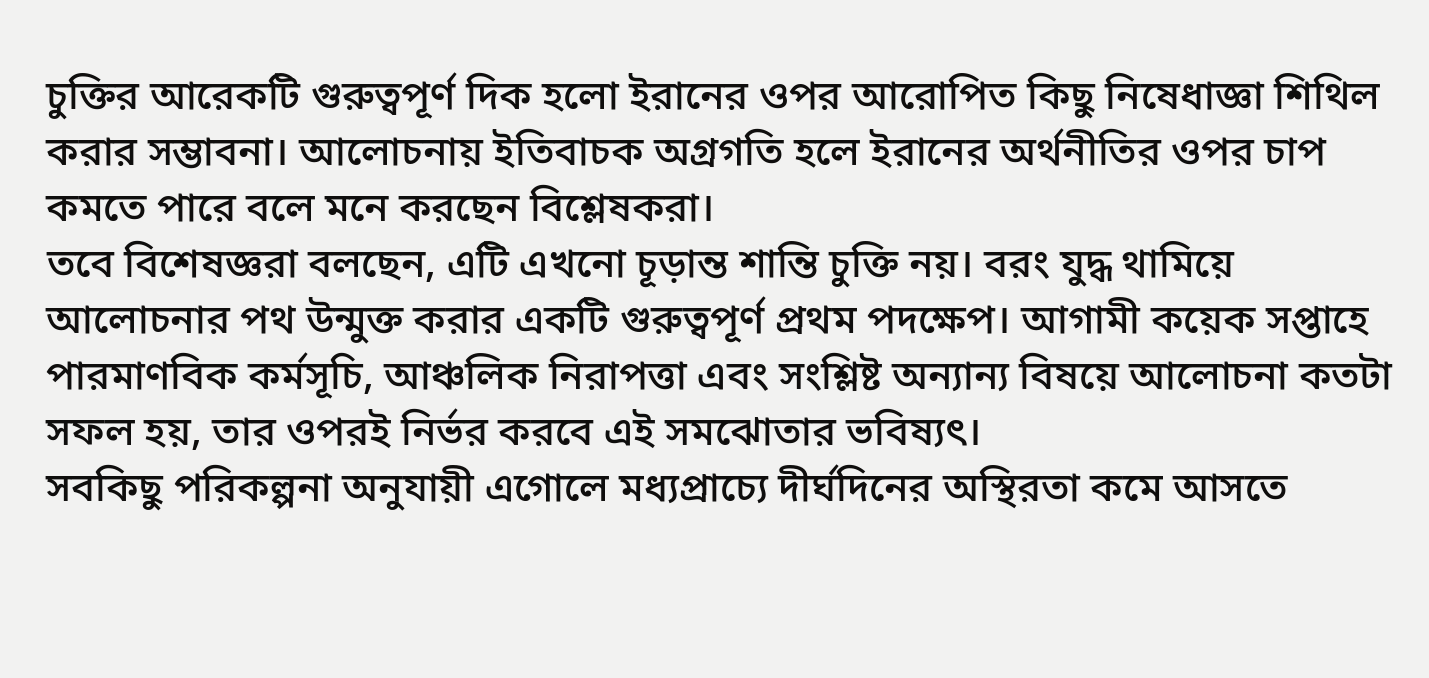চুক্তির আরেকটি গুরুত্বপূর্ণ দিক হলো ইরানের ওপর আরোপিত কিছু নিষেধাজ্ঞা শিথিল করার সম্ভাবনা। আলোচনায় ইতিবাচক অগ্রগতি হলে ইরানের অর্থনীতির ওপর চাপ কমতে পারে বলে মনে করছেন বিশ্লেষকরা।
তবে বিশেষজ্ঞরা বলছেন, এটি এখনো চূড়ান্ত শান্তি চুক্তি নয়। বরং যুদ্ধ থামিয়ে আলোচনার পথ উন্মুক্ত করার একটি গুরুত্বপূর্ণ প্রথম পদক্ষেপ। আগামী কয়েক সপ্তাহে পারমাণবিক কর্মসূচি, আঞ্চলিক নিরাপত্তা এবং সংশ্লিষ্ট অন্যান্য বিষয়ে আলোচনা কতটা সফল হয়, তার ওপরই নির্ভর করবে এই সমঝোতার ভবিষ্যৎ।
সবকিছু পরিকল্পনা অনুযায়ী এগোলে মধ্যপ্রাচ্যে দীর্ঘদিনের অস্থিরতা কমে আসতে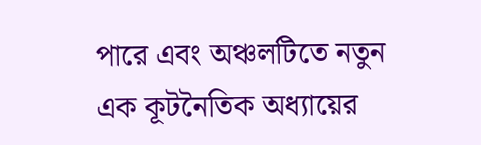পারে এবং অঞ্চলটিতে নতুন এক কূটনৈতিক অধ্যায়ের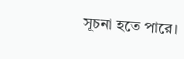সূচনা হতে পারে।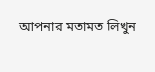আপনার মতামত লিখুন